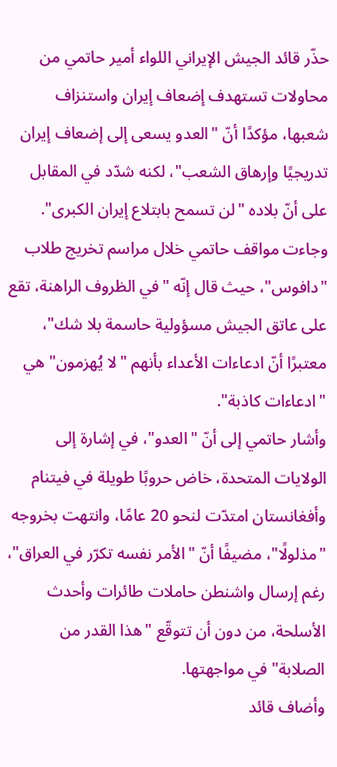حذّر قائد الجيش الإيراني اللواء أمير حاتمي من محاولات تستهدف إضعاف إيران واستنزاف شعبها، مؤكدًا أنّ "العدو يسعى إلى إضعاف إيران تدريجيًا وإرهاق الشعب"، لكنه شدّد في المقابل على أنّ بلاده "لن تسمح بابتلاع إيران الكبرى".
وجاءت مواقف حاتمي خلال مراسم تخريج طلاب "دافوس"، حيث قال إنّه "في الظروف الراهنة، تقع على عاتق الجيش مسؤولية حاسمة بلا شك"، معتبرًا أنّ ادعاءات الأعداء بأنهم "لا يُهزمون" هي "ادعاءات كاذبة".
وأشار حاتمي إلى أنّ "العدو"، في إشارة إلى الولايات المتحدة، خاض حروبًا طويلة في فيتنام وأفغانستان امتدّت لنحو 20 عامًا، وانتهت بخروجه "مذلولًا"، مضيفًا أنّ "الأمر نفسه تكرّر في العراق"، رغم إرسال واشنطن حاملات طائرات وأحدث الأسلحة، من دون أن تتوقّع "هذا القدر من الصلابة" في مواجهتها.
وأضاف قائد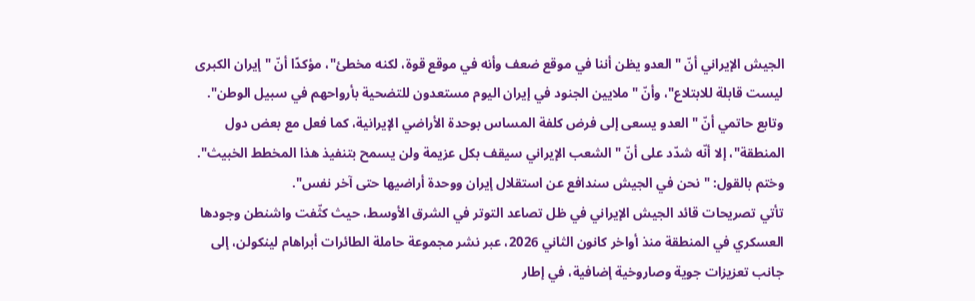الجيش الإيراني أنّ "العدو يظن أننا في موقع ضعف وأنه في موقع قوة، لكنه مخطئ"، مؤكدًا أنّ "إيران الكبرى ليست قابلة للابتلاع"، وأنّ "ملايين الجنود في إيران اليوم مستعدون للتضحية بأرواحهم في سبيل الوطن".
وتابع حاتمي أنّ "العدو يسعى إلى فرض كلفة المساس بوحدة الأراضي الإيرانية، كما فعل مع بعض دول المنطقة"، إلا أنّه شدّد على أنّ "الشعب الإيراني سيقف بكل عزيمة ولن يسمح بتنفيذ هذا المخطط الخبيث". وختم بالقول: "نحن في الجيش سندافع عن استقلال إيران ووحدة أراضيها حتى آخر نفس".
تأتي تصريحات قائد الجيش الإيراني في ظل تصاعد التوتر في الشرق الأوسط، حيث كثّفت واشنطن وجودها العسكري في المنطقة منذ أواخر كانون الثاني 2026، عبر نشر مجموعة حاملة الطائرات أبراهام لينكولن، إلى جانب تعزيزات جوية وصاروخية إضافية، في إطار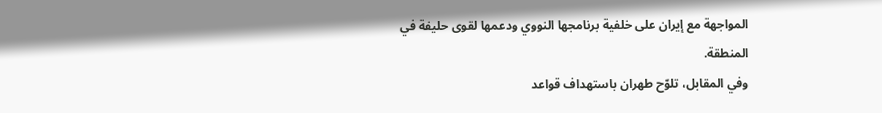المواجهة مع إيران على خلفية برنامجها النووي ودعمها لقوى حليفة في المنطقة.
وفي المقابل، تلوّح طهران باستهداف قواعد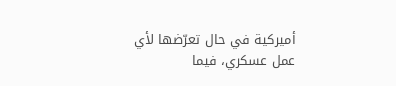أميركية في حال تعرّضها لأي عمل عسكري، فيما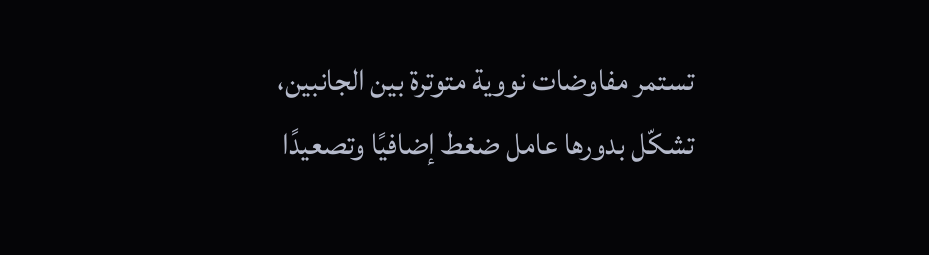تستمر مفاوضات نووية متوترة بين الجانبين، تشكّل بدورها عامل ضغط إضافيًا وتصعيدًا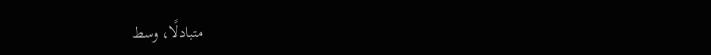متبادلًا، وسط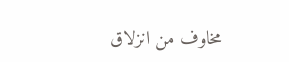مخاوف من انزلاق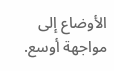الأوضاع إلى مواجهة أوسع.